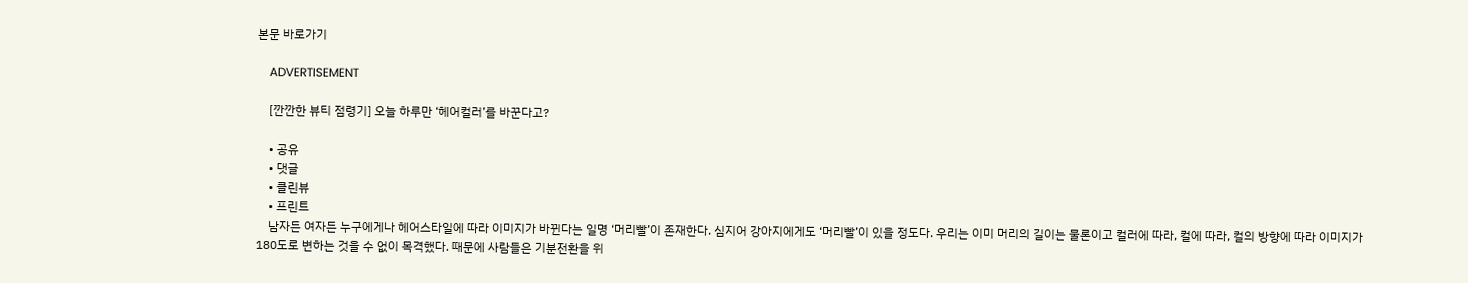본문 바로가기

    ADVERTISEMENT

    [깐깐한 뷰티 점령기] 오늘 하루만 ‘헤어컬러’를 바꾼다고?

    • 공유
    • 댓글
    • 클린뷰
    • 프린트
    남자든 여자든 누구에게나 헤어스타일에 따라 이미지가 바뀐다는 일명 ‘머리빨’이 존재한다. 심지어 강아지에게도 ‘머리빨’이 있을 정도다. 우리는 이미 머리의 길이는 물론이고 컬러에 따라, 컬에 따라, 컬의 방향에 따라 이미지가 180도로 변하는 것을 수 없이 목격했다. 때문에 사람들은 기분전환을 위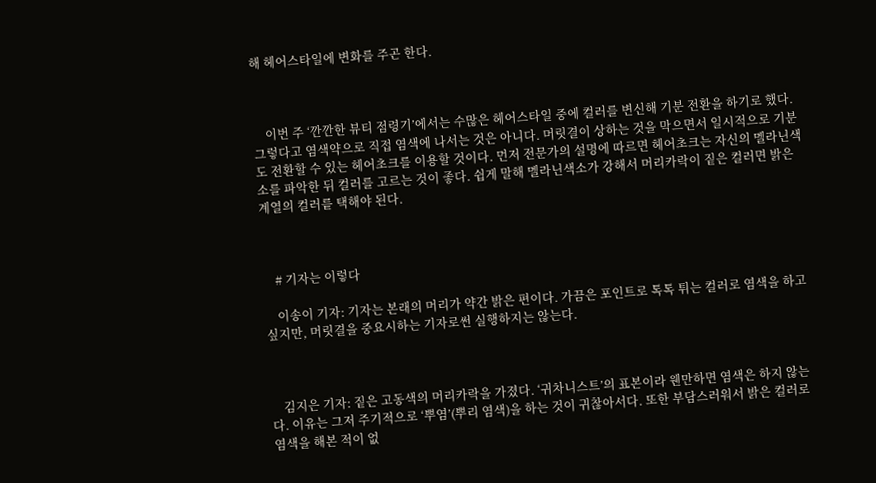해 헤어스타일에 변화를 주곤 한다.



    이번 주 ‘깐깐한 뷰티 점령기’에서는 수많은 헤어스타일 중에 컬러를 변신해 기분 전환을 하기로 했다. 그렇다고 염색약으로 직접 염색에 나서는 것은 아니다. 머릿결이 상하는 것을 막으면서 일시적으로 기분도 전환할 수 있는 헤어초크를 이용할 것이다. 먼저 전문가의 설명에 따르면 헤어초크는 자신의 멜라닌색소를 파악한 뒤 컬러를 고르는 것이 좋다. 쉽게 말해 멜라닌색소가 강해서 머리카락이 짙은 컬러면 밝은 계열의 컬러릍 택해야 된다.



    # 기자는 이렇다

    이송이 기자: 기자는 본래의 머리가 약간 밝은 편이다. 가끔은 포인트로 톡톡 튀는 컬러로 염색을 하고 싶지만, 머릿결을 중요시하는 기자로썬 실행하지는 않는다.



    김지은 기자: 짙은 고동색의 머리카락을 가졌다. ‘귀차니스트’의 표본이라 웬만하면 염색은 하지 않는다. 이유는 그저 주기적으로 ‘뿌염’(뿌리 염색)을 하는 것이 귀찮아서다. 또한 부담스러워서 밝은 컬러로 염색을 해본 적이 없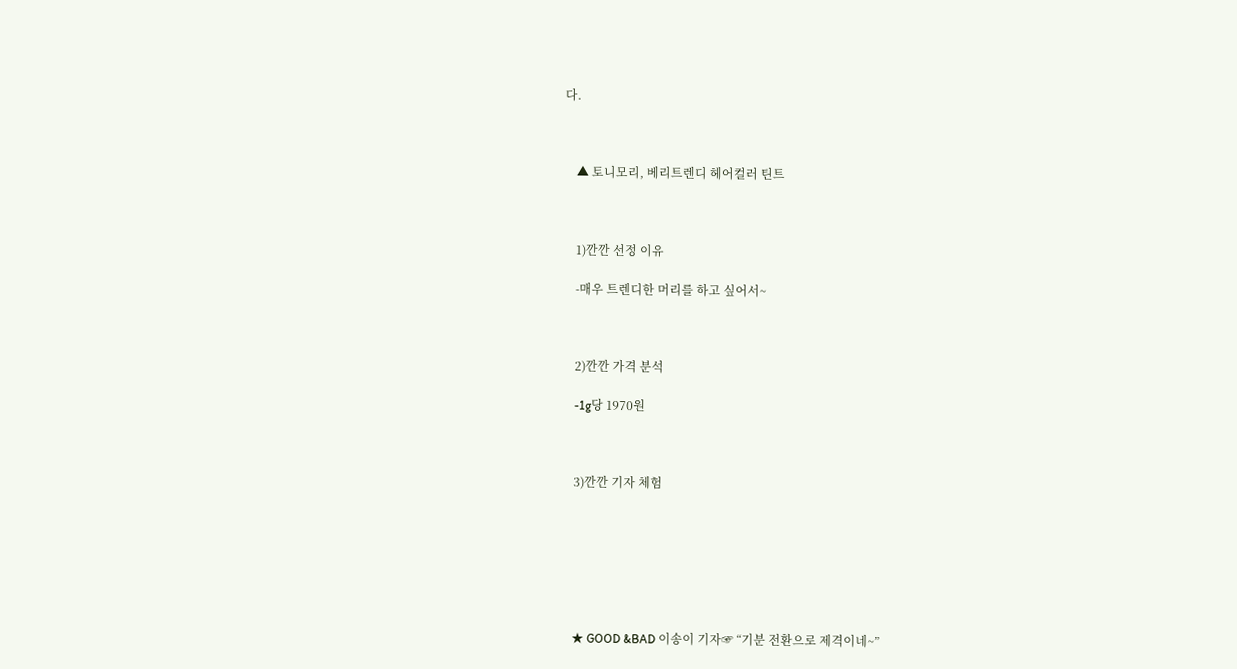다.



    ▲ 토니모리, 베리트렌디 헤어컬러 틴트



    1)깐깐 선정 이유

    -매우 트렌디한 머리를 하고 싶어서~



    2)깐깐 가격 분석

    -1g당 1970원



    3)깐깐 기자 체험







    ★ GOOD &BAD 이송이 기자☞ “기분 전환으로 제격이네~”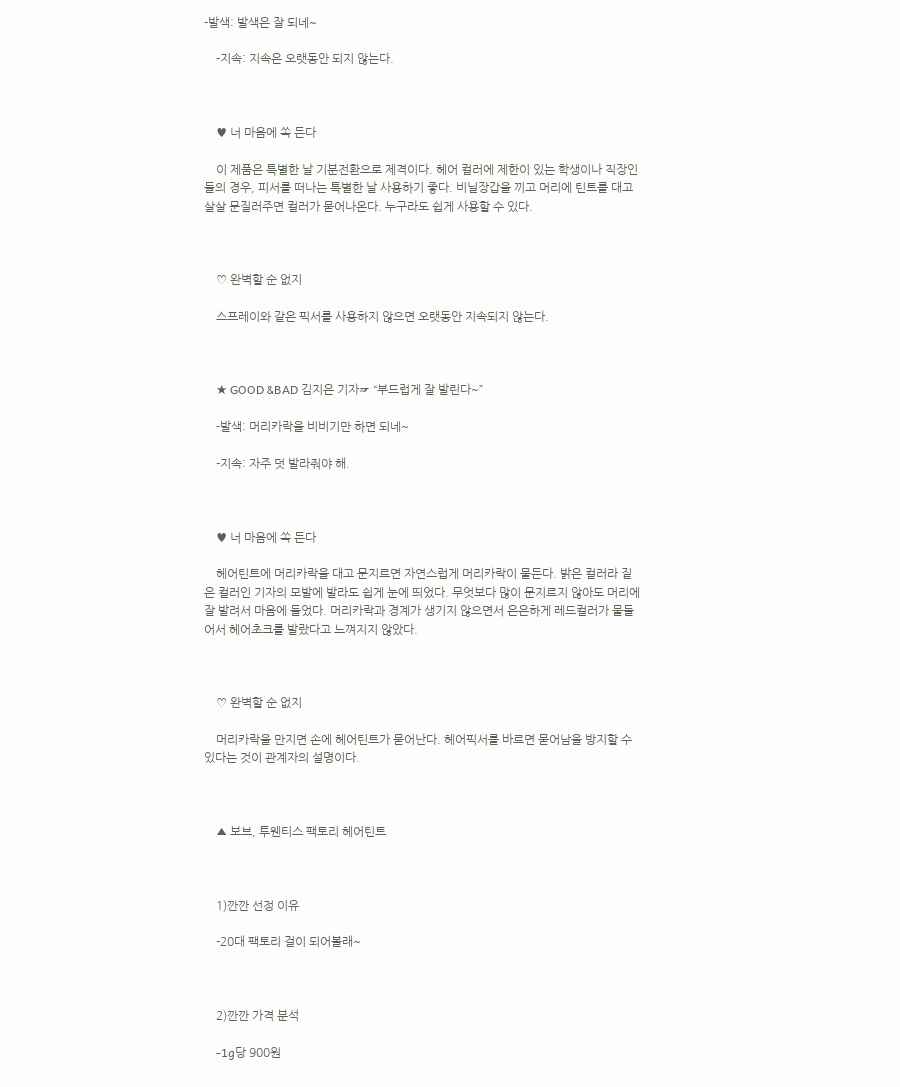-발색: 발색은 잘 되네~

    -지속: 지속은 오랫동안 되지 않는다.



    ♥ 너 마음에 쏙 든다

    이 제품은 특별한 날 기분전환으로 제격이다. 헤어 컬러에 제한이 있는 학생이나 직장인들의 경우, 피서를 떠나는 특별한 날 사용하기 좋다. 비닐장갑을 끼고 머리에 틴트를 대고 살살 문질러주면 컬러가 묻어나온다. 누구라도 쉽게 사용할 수 있다.



    ♡ 완벽할 순 없지

    스프레이와 같은 픽서를 사용하지 않으면 오랫동안 지속되지 않는다.



    ★ GOOD &BAD 김지은 기자☞ “부드럽게 잘 발린다~”

    -발색: 머리카락을 비비기만 하면 되네~

    -지속: 자주 덧 발라줘야 해.



    ♥ 너 마음에 쏙 든다

    헤어틴트에 머리카락을 대고 문지르면 자연스럽게 머리카락이 물든다. 밝은 컬러라 짙은 컬러인 기자의 모발에 발라도 쉽게 눈에 띄었다. 무엇보다 많이 문지르지 않아도 머리에 잘 발려서 마음에 들었다. 머리카락과 경계가 생기지 않으면서 은은하게 레드컬러가 물들어서 헤어초크를 발랐다고 느껴지지 않았다.



    ♡ 완벽할 순 없지

    머리카락을 만지면 손에 헤어틴트가 묻어난다. 헤어픽서를 바르면 묻어남을 방지할 수 있다는 것이 관계자의 설명이다.



    ▲ 보브, 투웬티스 팩토리 헤어틴트



    1)깐깐 선정 이유

    -20대 팩토리 걸이 되어볼래~



    2)깐깐 가격 분석

    -1g당 900원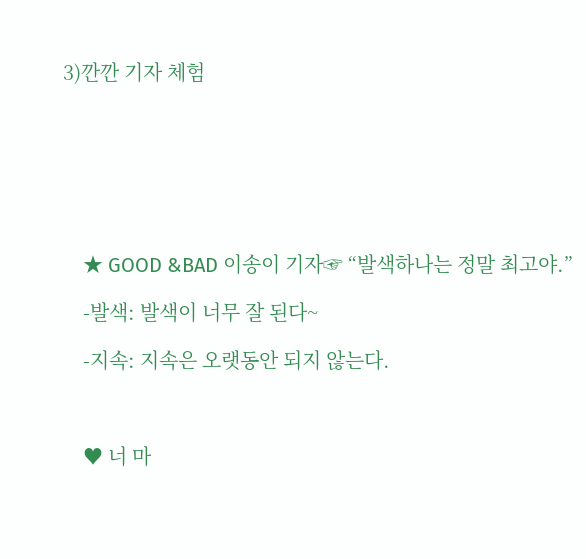3)깐깐 기자 체험







    ★ GOOD &BAD 이송이 기자☞ “발색하나는 정말 최고야.”

    -발색: 발색이 너무 잘 된다~

    -지속: 지속은 오랫동안 되지 않는다.



    ♥ 너 마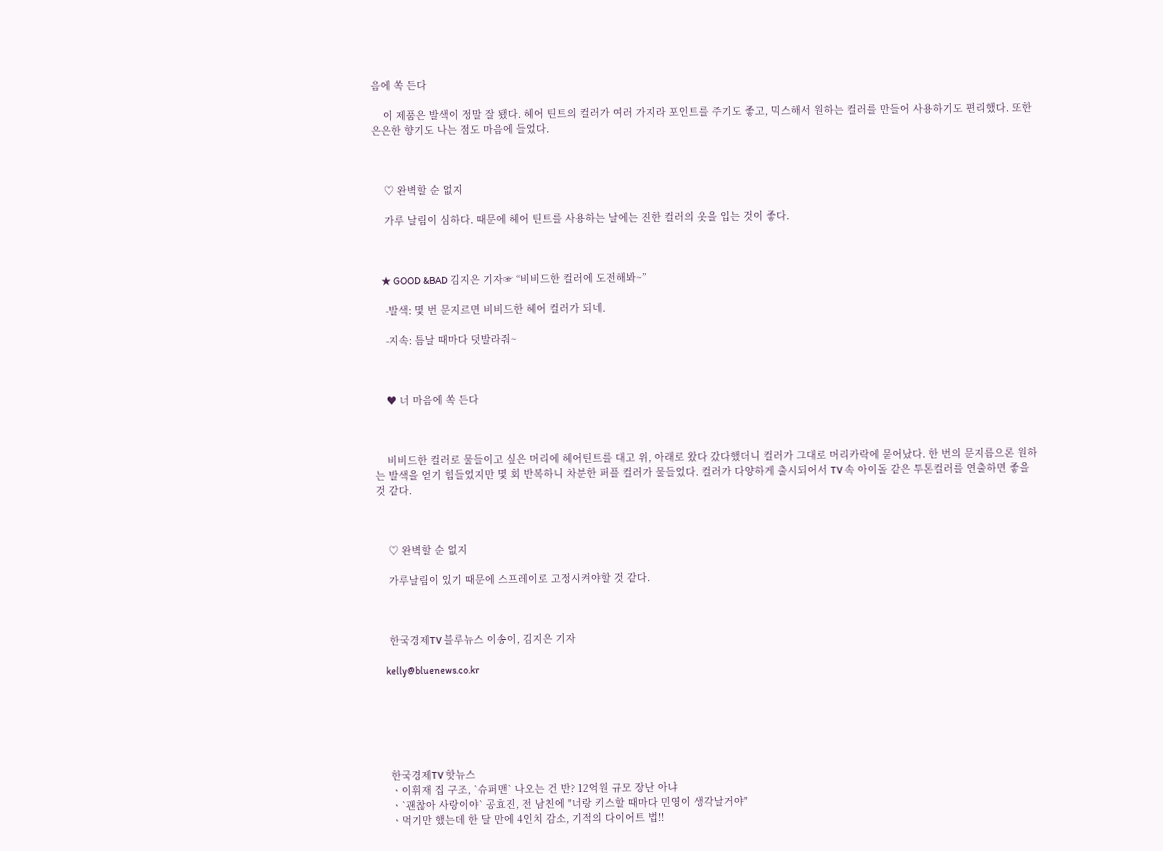음에 쏙 든다

    이 제품은 발색이 정말 잘 됐다. 헤어 틴트의 컬러가 여러 가지라 포인트를 주기도 좋고, 믹스해서 원하는 컬러를 만들어 사용하기도 편리했다. 또한 은은한 향기도 나는 점도 마음에 들었다.



    ♡ 완벽할 순 없지

    가루 날림이 심하다. 때문에 헤어 틴트를 사용하는 날에는 진한 컬러의 옷을 입는 것이 좋다.



    ★ GOOD &BAD 김지은 기자☞ “비비드한 컬러에 도전해봐~”

    -발색: 몇 번 문지르면 비비드한 헤어 컬러가 되네.

    -지속: 틈날 때마다 덧발라줘~



    ♥ 너 마음에 쏙 든다



    비비드한 컬러로 물들이고 싶은 머리에 헤어틴트를 대고 위, 아래로 왔다 갔다했더니 컬러가 그대로 머리카락에 묻어났다. 한 번의 문지름으론 원하는 발색을 얻기 힘들었지만 몇 회 반복하니 차분한 퍼플 컬러가 물들었다. 컬러가 다양하게 출시되어서 TV 속 아이돌 같은 투톤컬러를 연출하면 좋을 것 같다.



    ♡ 완벽할 순 없지

    가루날림이 있기 때문에 스프레이로 고정시켜야할 것 같다.



    한국경제TV 블루뉴스 이송이, 김지은 기자

    kelly@bluenews.co.kr






    한국경제TV 핫뉴스
    ㆍ이휘재 집 구조, `슈퍼맨` 나오는 건 반? 12억원 규모 장난 아냐
    ㆍ`괜찮아 사랑이야` 공효진, 전 남친에 "너랑 키스할 때마다 민영이 생각날거야"
    ㆍ먹기만 했는데 한 달 만에 4인치 감소, 기적의 다이어트 법!!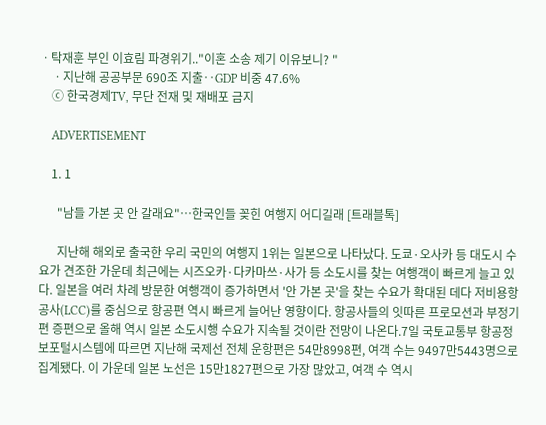ㆍ탁재훈 부인 이효림 파경위기.."이혼 소송 제기 이유보니? "
    ㆍ지난해 공공부문 690조 지출‥GDP 비중 47.6%
    ⓒ 한국경제TV, 무단 전재 및 재배포 금지

    ADVERTISEMENT

    1. 1

      "남들 가본 곳 안 갈래요"…한국인들 꽂힌 여행지 어디길래 [트래블톡]

      지난해 해외로 출국한 우리 국민의 여행지 1위는 일본으로 나타났다. 도쿄·오사카 등 대도시 수요가 견조한 가운데 최근에는 시즈오카·다카마쓰·사가 등 소도시를 찾는 여행객이 빠르게 늘고 있다. 일본을 여러 차례 방문한 여행객이 증가하면서 '안 가본 곳'을 찾는 수요가 확대된 데다 저비용항공사(LCC)를 중심으로 항공편 역시 빠르게 늘어난 영향이다. 항공사들의 잇따른 프로모션과 부정기편 증편으로 올해 역시 일본 소도시행 수요가 지속될 것이란 전망이 나온다.7일 국토교통부 항공정보포털시스템에 따르면 지난해 국제선 전체 운항편은 54만8998편, 여객 수는 9497만5443명으로 집계됐다. 이 가운데 일본 노선은 15만1827편으로 가장 많았고, 여객 수 역시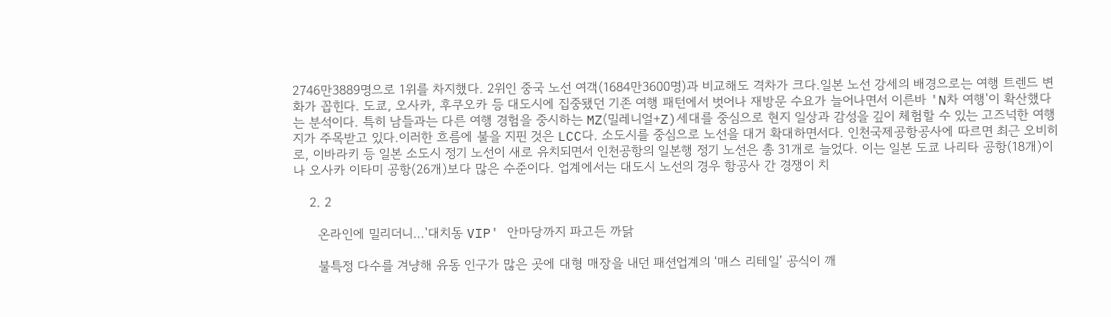2746만3889명으로 1위를 차지했다. 2위인 중국 노선 여객(1684만3600명)과 비교해도 격차가 크다.일본 노선 강세의 배경으로는 여행 트렌드 변화가 꼽힌다. 도쿄, 오사카, 후쿠오카 등 대도시에 집중됐던 기존 여행 패턴에서 벗어나 재방문 수요가 늘어나면서 이른바 'N차 여행'이 확산했다는 분석이다. 특히 남들과는 다른 여행 경험을 중시하는 MZ(밀레니얼+Z)세대를 중심으로 현지 일상과 감성을 깊이 체험할 수 있는 고즈넉한 여행지가 주목받고 있다.이러한 흐름에 불을 지핀 것은 LCC다. 소도시를 중심으로 노선을 대거 확대하면서다. 인천국제공항공사에 따르면 최근 오비히로, 이바라키 등 일본 소도시 정기 노선이 새로 유치되면서 인천공항의 일본행 정기 노선은 총 31개로 늘었다. 이는 일본 도쿄 나리타 공항(18개)이나 오사카 이타미 공항(26개)보다 많은 수준이다. 업계에서는 대도시 노선의 경우 항공사 간 경쟁이 치

    2. 2

      온라인에 밀리더니…'대치동 VIP' 안마당까지 파고든 까닭

      불특정 다수를 겨냥해 유동 인구가 많은 곳에 대형 매장을 내던 패션업계의 ‘매스 리테일’ 공식이 깨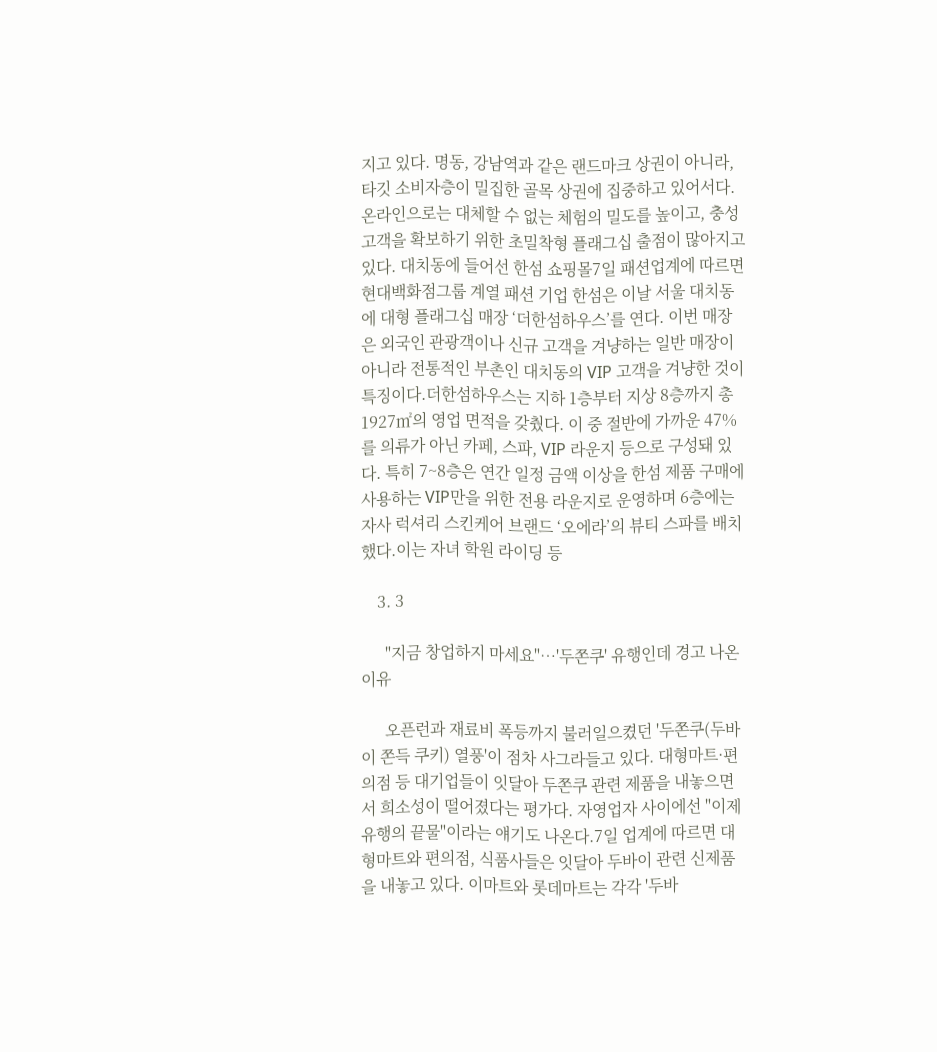지고 있다. 명동, 강남역과 같은 랜드마크 상권이 아니라, 타깃 소비자층이 밀집한 골목 상권에 집중하고 있어서다. 온라인으로는 대체할 수 없는 체험의 밀도를 높이고, 충성 고객을 확보하기 위한 초밀착형 플래그십 출점이 많아지고 있다. 대치동에 들어선 한섬 쇼핑몰7일 패션업계에 따르면 현대백화점그룹 계열 패션 기업 한섬은 이날 서울 대치동에 대형 플래그십 매장 ‘더한섬하우스’를 연다. 이번 매장은 외국인 관광객이나 신규 고객을 겨냥하는 일반 매장이 아니라 전통적인 부촌인 대치동의 VIP 고객을 겨냥한 것이 특징이다.더한섬하우스는 지하 1층부터 지상 8층까지 총 1927㎡의 영업 면적을 갖췄다. 이 중 절반에 가까운 47%를 의류가 아닌 카페, 스파, VIP 라운지 등으로 구성돼 있다. 특히 7~8층은 연간 일정 금액 이상을 한섬 제품 구매에 사용하는 VIP만을 위한 전용 라운지로 운영하며 6층에는 자사 럭셔리 스킨케어 브랜드 ‘오에라’의 뷰티 스파를 배치했다.이는 자녀 학원 라이딩 등

    3. 3

      "지금 창업하지 마세요"…'두쫀쿠' 유행인데 경고 나온 이유

      오픈런과 재료비 폭등까지 불러일으켰던 '두쫀쿠(두바이 쫀득 쿠키) 열풍'이 점차 사그라들고 있다. 대형마트·편의점 등 대기업들이 잇달아 두쫀쿠 관련 제품을 내놓으면서 희소성이 떨어졌다는 평가다. 자영업자 사이에선 "이제 유행의 끝물"이라는 얘기도 나온다.7일 업계에 따르면 대형마트와 편의점, 식품사들은 잇달아 두바이 관련 신제품을 내놓고 있다. 이마트와 롯데마트는 각각 '두바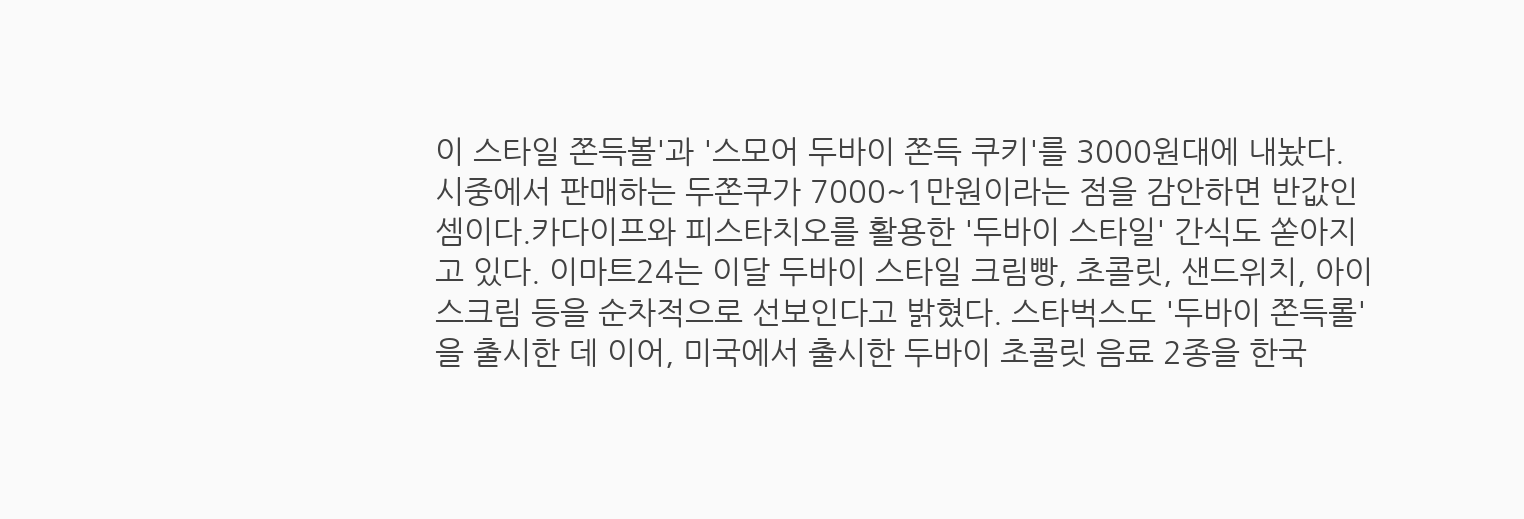이 스타일 쫀득볼'과 '스모어 두바이 쫀득 쿠키'를 3000원대에 내놨다. 시중에서 판매하는 두쫀쿠가 7000~1만원이라는 점을 감안하면 반값인 셈이다.카다이프와 피스타치오를 활용한 '두바이 스타일' 간식도 쏟아지고 있다. 이마트24는 이달 두바이 스타일 크림빵, 초콜릿, 샌드위치, 아이스크림 등을 순차적으로 선보인다고 밝혔다. 스타벅스도 '두바이 쫀득롤'을 출시한 데 이어, 미국에서 출시한 두바이 초콜릿 음료 2종을 한국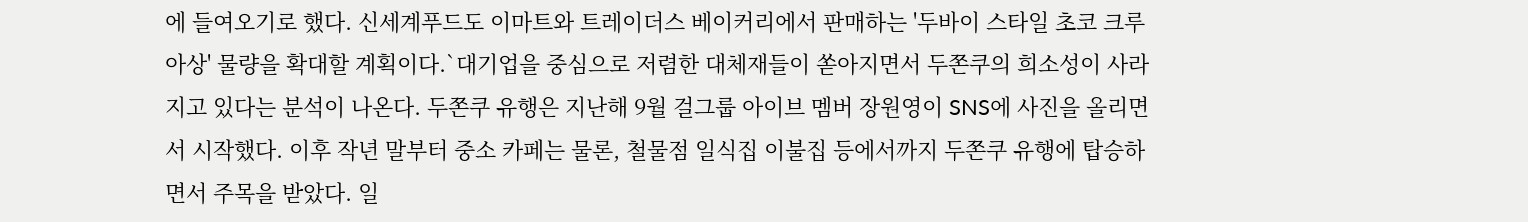에 들여오기로 했다. 신세계푸드도 이마트와 트레이더스 베이커리에서 판매하는 '두바이 스타일 초코 크루아상' 물량을 확대할 계획이다.`대기업을 중심으로 저렴한 대체재들이 쏟아지면서 두쫀쿠의 희소성이 사라지고 있다는 분석이 나온다. 두쫀쿠 유행은 지난해 9월 걸그룹 아이브 멤버 장원영이 SNS에 사진을 올리면서 시작했다. 이후 작년 말부터 중소 카페는 물론, 철물점 일식집 이불집 등에서까지 두쫀쿠 유행에 탑승하면서 주목을 받았다. 일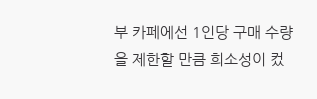부 카페에선 1인당 구매 수량을 제한할 만큼 희소성이 컸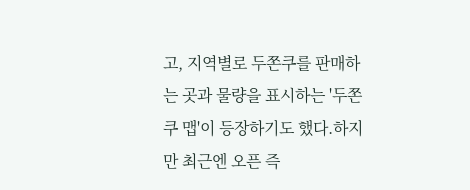고, 지역별로 두쫀쿠를 판매하는 곳과 물량을 표시하는 '두쫀쿠 맵'이 등장하기도 했다.하지만 최근엔 오픈 즉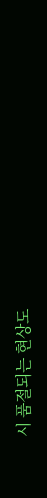시 품절되는 현상도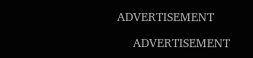ADVERTISEMENT

    ADVERTISEMENT